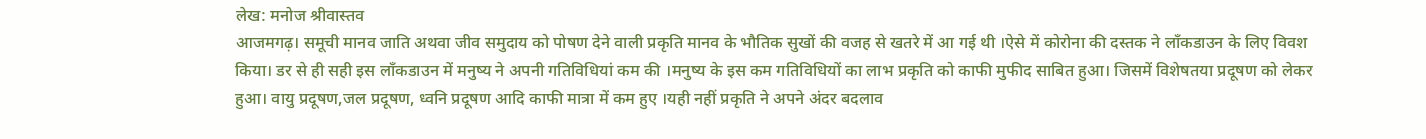लेख: मनोज श्रीवास्तव
आजमगढ़। समूची मानव जाति अथवा जीव समुदाय को पोषण देने वाली प्रकृति मानव के भौतिक सुखों की वजह से खतरे में आ गई थी ।ऐसे में कोरोना की दस्तक ने लाँकडाउन के लिए विवश किया। डर से ही सही इस लाँकडाउन में मनुष्य ने अपनी गतिविधियां कम की ।मनुष्य के इस कम गतिविधियों का लाभ प्रकृति को काफी मुफीद साबित हुआ। जिसमें विशेषतया प्रदूषण को लेकर हुआ। वायु प्रदूषण,जल प्रदूषण, ध्वनि प्रदूषण आदि काफी मात्रा में कम हुए ।यही नहीं प्रकृति ने अपने अंदर बदलाव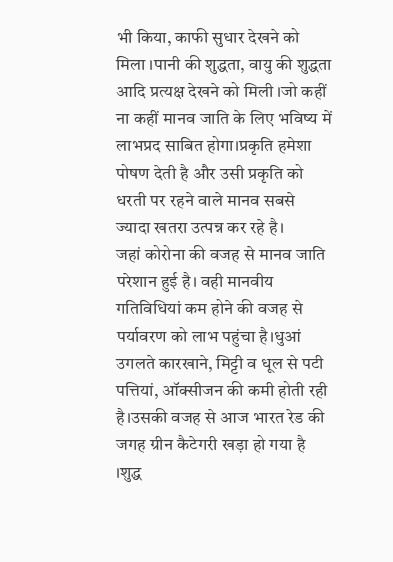भी किया, काफी सुधार देखने को मिला ।पानी की शुद्धता, वायु की शुद्धता आदि प्रत्यक्ष देखने को मिली ।जो कहीं ना कहीं मानव जाति के लिए भविष्य में लाभप्रद साबित होगा।प्रकृति हमेशा पोषण देती है और उसी प्रकृति को धरती पर रहने वाले मानव सबसे ज्यादा खतरा उत्पन्न कर रहे है।
जहां कोरोना की वजह से मानव जाति परेशान हुई है। वही मानवीय गतिविधियां कम होने की वजह से पर्यावरण को लाभ पहुंचा है।धुआं उगलते कारखाने, मिट्टी व धूल से पटी पत्तियां, ऑक्सीजन की कमी होती रही है।उसकी वजह से आज भारत रेड की जगह ग्रीन कैटेगरी खड़ा हो गया है ।शुद्ध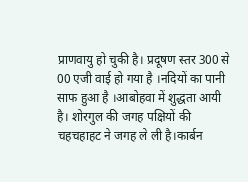प्राणवायु हो चुकी है। प्रदूषण स्तर 300 से 00 एजी वाई हो गया है ।नदियों का पानी साफ हुआ है ।आबोहवा में शुद्धता आयी है। शोरगुल की जगह पक्षियों की चहचहाहट ने जगह ले ली है।कार्बन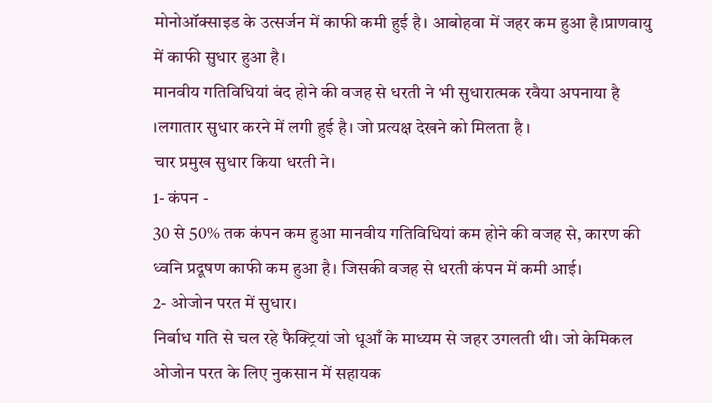मोनोऑक्साइड के उत्सर्जन में काफी कमी हुई है। आबोहवा में जहर कम हुआ है।प्राणवायु में काफी सुधार हुआ है।
मानवीय गतिविधियां बंद होने की वजह से धरती ने भी सुधारात्मक रवैया अपनाया है ।लगातार सुधार करने में लगी हुई है। जो प्रत्यक्ष देखने को मिलता है ।
चार प्रमुख सुधार किया धरती ने।
1- कंपन -
30 से 50% तक कंपन कम हुआ मानवीय गतिविधियां कम होने की वजह से, कारण की ध्वनि प्रदूषण काफी कम हुआ है। जिसकी वजह से धरती कंपन में कमी आई।
2- ओजोन परत में सुधार।
निर्बाध गति से चल रहे फैक्ट्रियां जो धूआँ के माध्यम से जहर उगलती थी। जो केमिकल ओजोन परत के लिए नुकसान में सहायक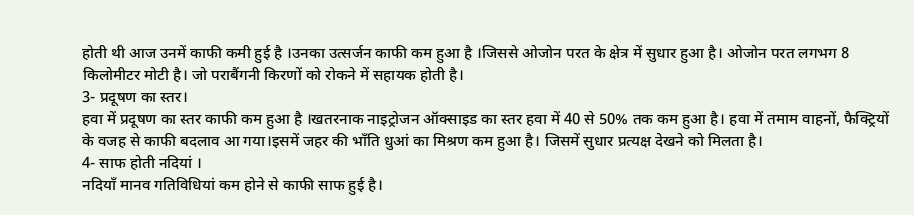होती थी आज उनमें काफी कमी हुई है ।उनका उत्सर्जन काफी कम हुआ है ।जिससे ओजोन परत के क्षेत्र में सुधार हुआ है। ओजोन परत लगभग 8 किलोमीटर मोटी है। जो पराबैंगनी किरणों को रोकने में सहायक होती है।
3- प्रदूषण का स्तर।
हवा में प्रदूषण का स्तर काफी कम हुआ है ।खतरनाक नाइट्रोजन ऑक्साइड का स्तर हवा में 40 से 50% तक कम हुआ है। हवा में तमाम वाहनों, फैक्ट्रियों के वजह से काफी बदलाव आ गया।इसमें जहर की भाँति धुआं का मिश्रण कम हुआ है। जिसमें सुधार प्रत्यक्ष देखने को मिलता है।
4- साफ होती नदियां ।
नदियाँ मानव गतिविधियां कम होने से काफी साफ हुई है।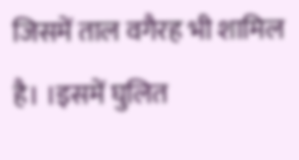जिसमें ताल वगैरह भी शामिल है। ।इसमें घुलित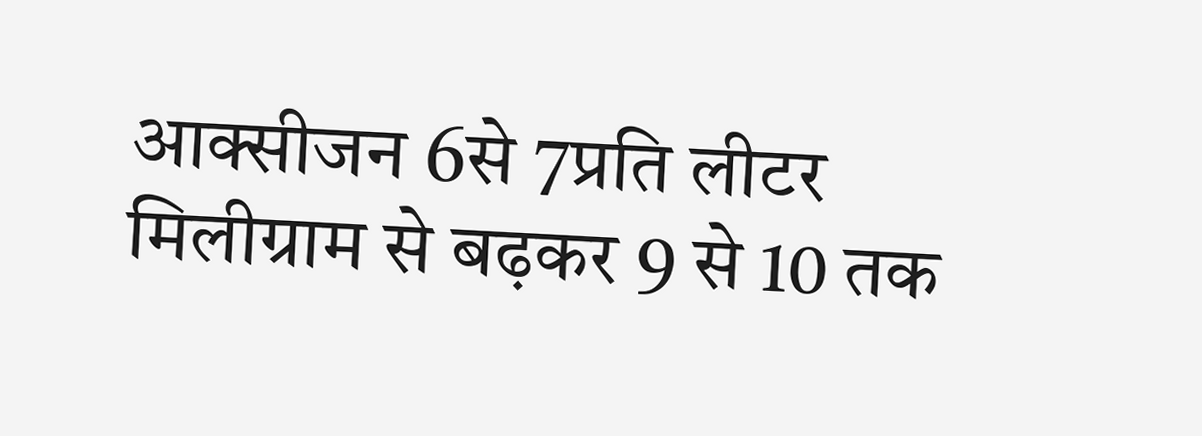आक्सीजन 6से 7प्रति लीटर मिलीग्राम से बढ़कर 9 से 10 तक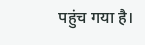पहुंच गया है।